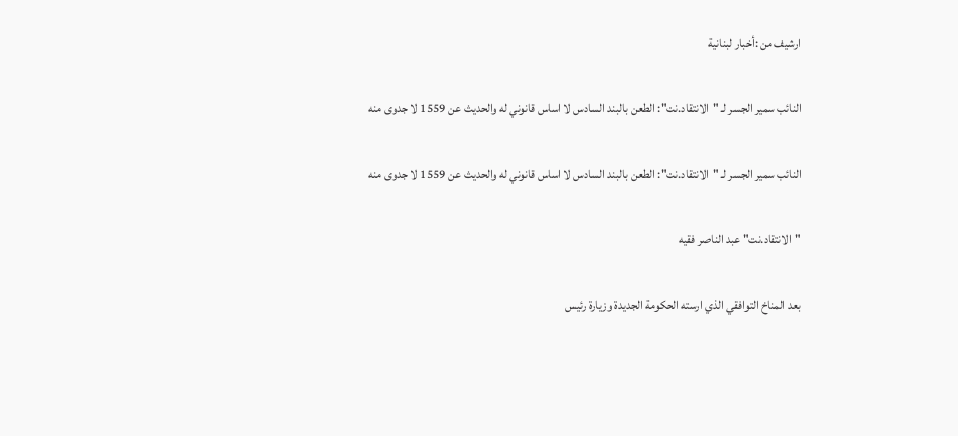ارشيف من :أخبار لبنانية

النائب سمير الجسر لـ "الانتقاد.نت": الطعن بالبند السادس لا اساس قانوني له والحديث عن 1559 لا جدوى منه

النائب سمير الجسر لـ "الانتقاد.نت": الطعن بالبند السادس لا اساس قانوني له والحديث عن 1559 لا جدوى منه

"الانتقاد.نت" عبد الناصر فقيه

بعد المناخ التوافقي الذي ارسته الحكومة الجديدة وزيارة رئيس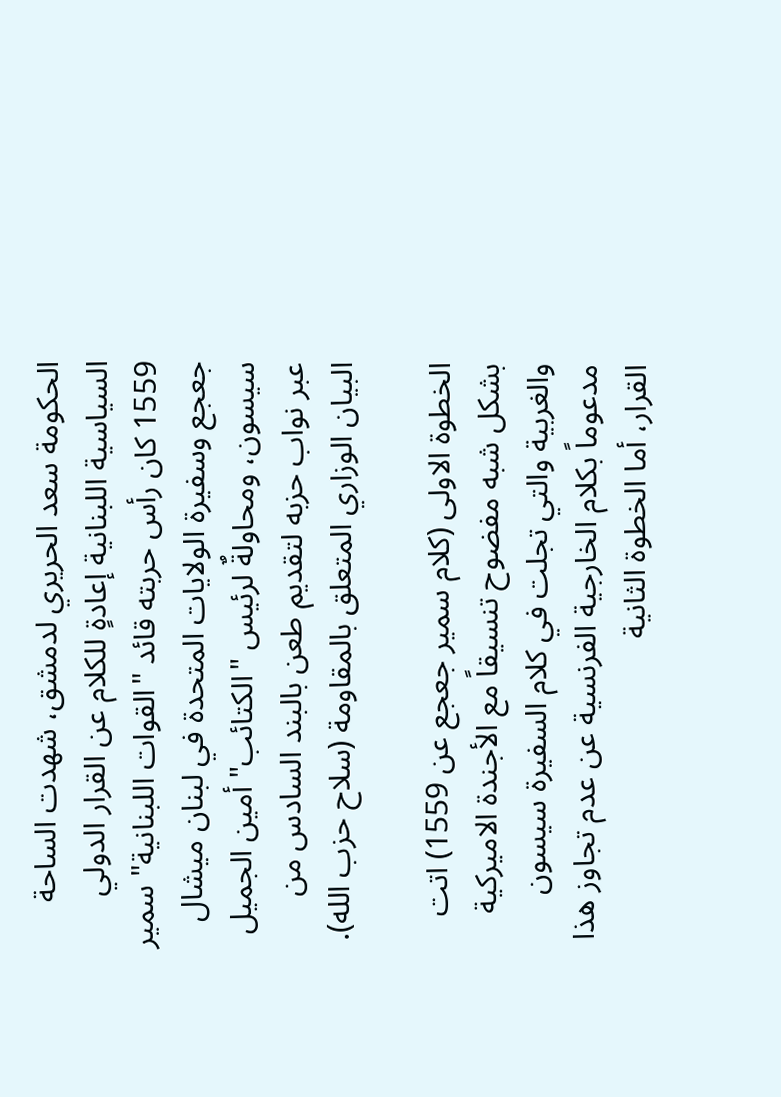الحكومة سعد الحريري لدمشق، شهدت الساحة السياسية اللبنانية إعادةٍ للكلام عن القرار الدولي 1559 كان رأس حربته قائد "القوات اللبنانية" سمير جعجع وسفيرة الولايات المتحدة في لبنان ميشال سيسون، ومحاولةٌ لرئيس "الكتائب" أمين الجميل عبر نواب حزبه لتقديم طعن بالبند السادس من البيان الوزاري المتعلق بالمقاومة (سلاح حزب الله).

الخطوة الاولى (كلام سمير جعجع عن 1559) اتت بشكل شبه مفضوح تنسيقاً مع الأجندة الاميركية والغربية والتي تجلت في كلام السفيرة سيسون مدعوماً بكلام الخارجية الفرنسية عن عدم تجاوز هذا القرار، أما الخطوة الثانية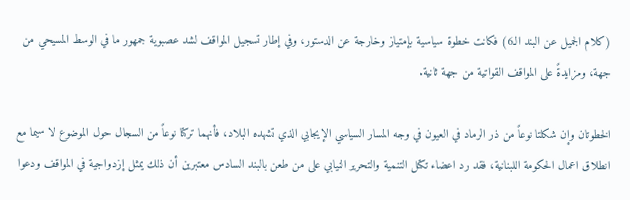(كلام الجميل عن البند الـ6) فكانت خطوة سياسية بإمتياز وخارجة عن الدستور، وفي إطار تسجيل المواقف لشد عصبوية جمهور ما في الوسط المسيحي من جهة، ومزايدةً على المواقف القواتية من جهة ثانية.

الخطوتان وإن شكلتا نوعاً من ذر الرماد في العيون في وجه المسار السياسي الإيجابي الذي تشهده البلاد، فأنهما تركتا نوعاً من السجال حول الموضوع لا سيما مع انطلاق اعمال الحكومة اللبنانية، فقد رد اعضاء تكتل التنمية والتحرير النيابي على من طعن بالبند السادس معتبرين أن ذلك يمثل إزدواجية في المواقف ودعوا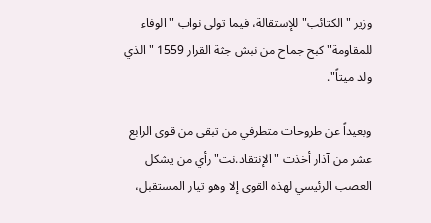وزير "الكتائب" للإستقالة، فيما تولى نواب "الوفاء للمقاومة" كبح جماح من نبش جثة القرار 1559 " الذي ولد ميتاً".

وبعيداً عن طروحات متطرفي من تبقى من قوى الرابع عشر من آذار أخذت "الإنتقاد.نت" رأي من يشكل العصب الرئيسي لهذه القوى إلا وهو تيار المستقبل،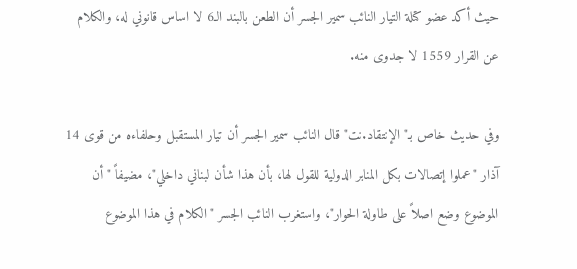حيث أكد عضو كتلة التيار النائب سمير الجسر أن الطعن بالبند الـ6 لا اساس قانوني له، والكلام عن القرار 1559 لا جدوى منه.

وفي حديث خاص بـ"الإنتقاد.نت" قال النائب سمير الجسر أن تيار المستقبل وحلفاءه من قوى 14 آذار "عملوا إتصالات بكل المنابر الدولية للقول لها، بأن هذا شأن لبناني داخلي"، مضيفاً "أن الموضوع وضع اصلاً على طاولة الحوار"، واستغرب النائب الجسر "الكلام في هذا الموضوع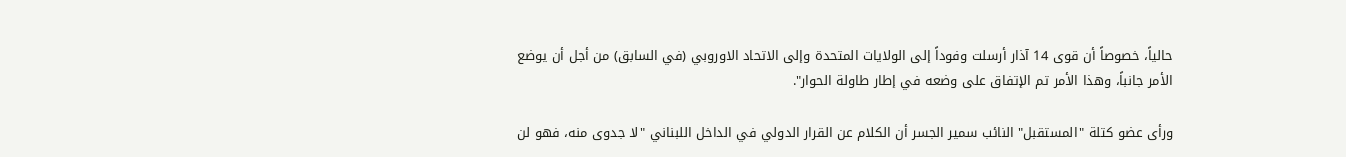حالياً، خصوصاً أن قوى 14 آذار أرسلت وفوداً إلى الولايات المتحدة وإلى الاتحاد الاوروبي (في السابق) من أجل أن يوضع الأمر جانباً، وهذا الأمر تم الإتفاق على وضعه في إطار طاولة الحوار".

ورأى عضو كتلة "المستقبل" النائب سمير الجسر أن الكلام عن القرار الدولي في الداخل اللبناني "لا جدوى منه، فهو لن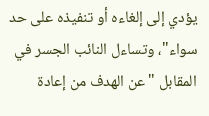يؤدي إلى إلغاءه أو تنفيذه على حد سواء"، وتساءل النائب الجسر في المقابل "عن الهدف من إعادة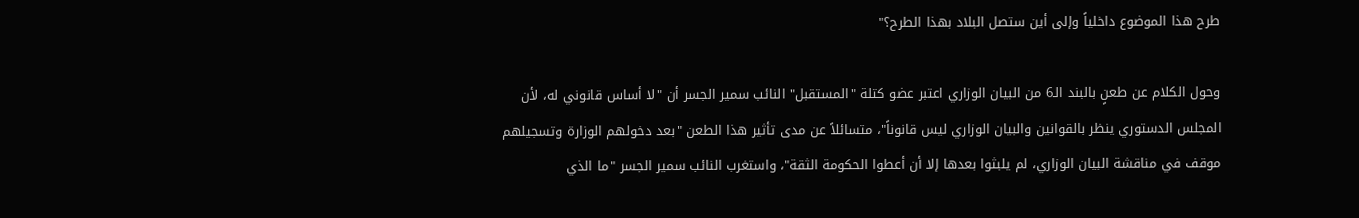طرح هذا الموضوع داخلياً وإلى أين ستصل البلاد بهذا الطرح؟"

وحول الكلام عن طعنٍ بالبند الـ6 من البيان الوزاري اعتبر عضو كتلة "المستقبل" النائب سمير الجسر أن "لا أساس قانوني له، لأن المجلس الدستوري ينظر بالقوانين والبيان الوزاري ليس قانوناً"، متسائلاً عن مدى تأثير هذا الطعن "بعد دخولهم الوزارة وتسجيلهم موقف في مناقشة البيان الوزاري، لم يلبثوا بعدها إلا أن أعطوا الحكومة الثقة"، واستغرب النائب سمير الجسر "ما الذي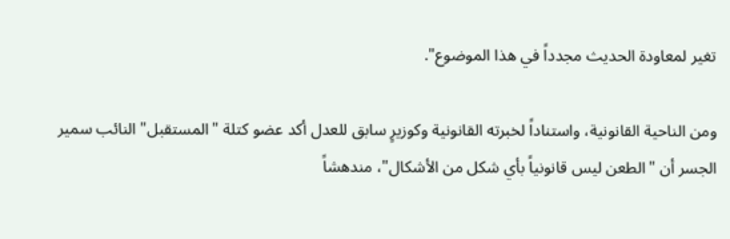تغير لمعاودة الحديث مجدداً في هذا الموضوع".

ومن الناحية القانونية، واستناداً لخبرته القانونية وكوزيرٍ سابق للعدل أكد عضو كتلة "المستقبل" النائب سمير الجسر أن "الطعن ليس قانونياً بأي شكل من الأشكال"، مندهشاً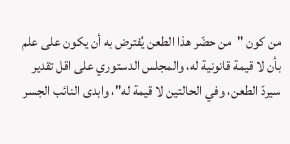من كون "من حضّر هذا الطعن يُفترض به أن يكون على علم بأن لا قيمة قانونية له، والمجلس الدستوري على اقل تقدير سيردّ الطعن، وفي الحالتين لا قيمة له"، وابدى النائب الجسر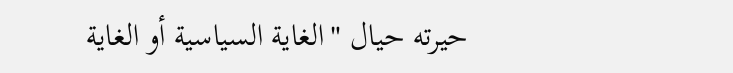حيرته حيال "الغاية السياسية أو الغاية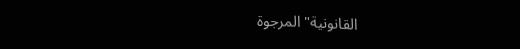القانونية" المرجوة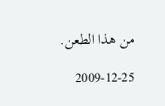من هذا الطعن.

2009-12-25